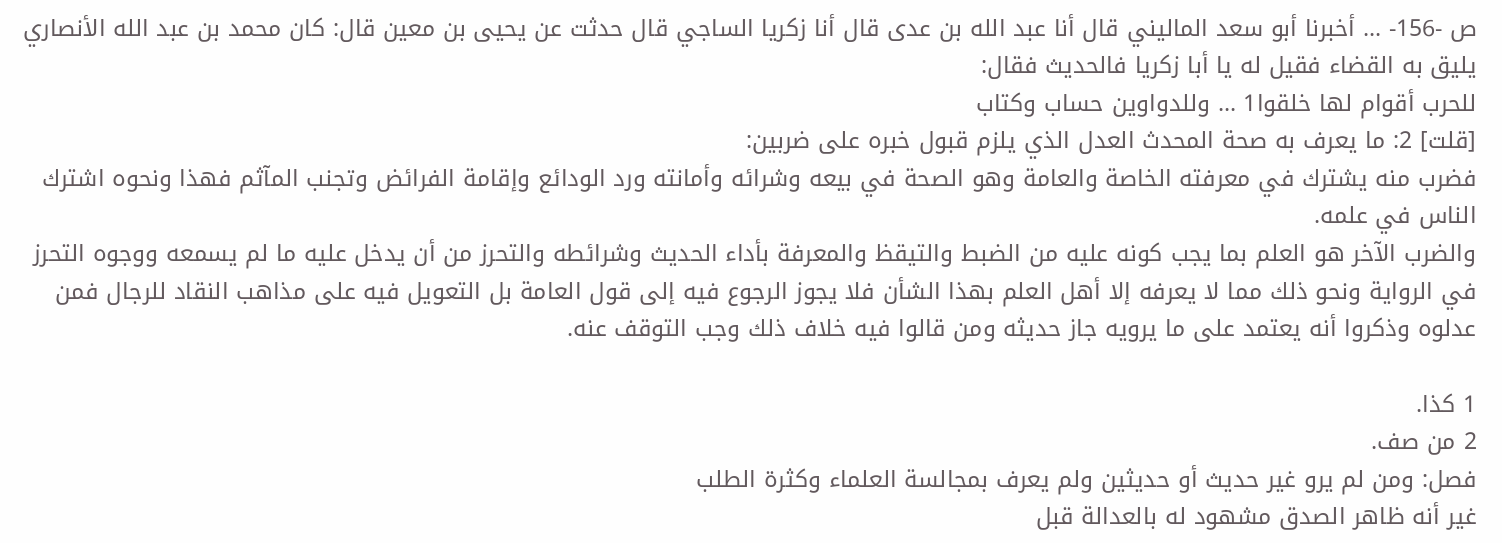ص -156- ... أخبرنا أبو سعد الماليني قال أنا عبد الله بن عدى قال أنا زكريا الساجي قال حدثت عن يحيى بن معين قال: كان محمد بن عبد الله الأنصاري يليق به القضاء فقيل له يا أبا زكريا فالحديث فقال:
للحرب أقوام لها خلقوا1 ... وللدواوين حساب وكتاب
[قلت] 2: ما يعرف به صحة المحدث العدل الذي يلزم قبول خبره على ضربين:
فضرب منه يشترك في معرفته الخاصة والعامة وهو الصحة في بيعه وشرائه وأمانته ورد الودائع وإقامة الفرائض وتجنب المآثم فهذا ونحوه اشترك الناس في علمه.
والضرب الآخر هو العلم بما يجب كونه عليه من الضبط والتيقظ والمعرفة بأداء الحديث وشرائطه والتحرز من أن يدخل عليه ما لم يسمعه ووجوه التحرز في الرواية ونحو ذلك مما لا يعرفه إلا أهل العلم بهذا الشأن فلا يجوز الرجوع فيه إلى قول العامة بل التعويل فيه على مذاهب النقاد للرجال فمن عدلوه وذكروا أنه يعتمد على ما يرويه جاز حديثه ومن قالوا فيه خلاف ذلك وجب التوقف عنه.

1 كذا.
2 من صف.
فصل: ومن لم يرو غير حديث أو حديثين ولم يعرف بمجالسة العلماء وكثرة الطلب
غير أنه ظاهر الصدق مشهود له بالعدالة قبل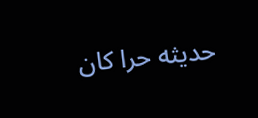حديثه حرا كان